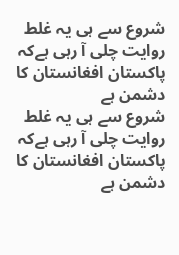شروع سے ہی یہ غلط روایت چلی آ رہی ہےکہ پاکستان افغانستان کا دشمن ہے
شروع سے ہی یہ غلط روایت چلی آ رہی ہےکہ پاکستان افغانستان کا دشمن ہے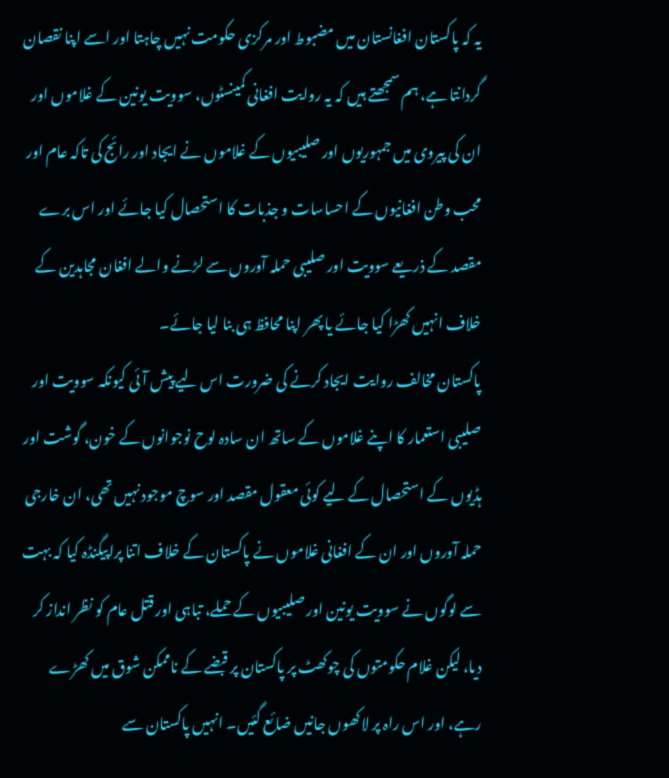یہ کہ پاکستان افغانستان میں مضبوط اور مرکزی حکومت نہیں چاہتا اور اسے اپنا نقصان گردانتا ہے، ہم سمجھتے ہیں کہ یہ روایت افغانی کمینسٹوں، سوویت یونین کے غلاموں اور ان کی پیروی میں جمہوریوں اور صلیبیوں کے غلاموں نے ایجاد اور رائج کی تاکہ عام اور محب وطن افغانیوں کے احساسات و جذبات کا استحصال کیا جائے اور اس برے مقصد کے ذریعے سوویت اور صلیبی حملہ آوروں سے لڑنے والے افغان مجاہدین کے خلاف انہیں کھڑا کیا جائے یا پھر اپنا محافظ ہی بنا لیا جائے۔
پاکستان مخالف روایت ایجاد کرنے کی ضرورت اس لیے پیش آئی کیونکہ سوویت اور صلیبی استعمار کا اپنے غلاموں کے ساتھ ان سادہ لوح نوجوانوں کے خون، گوشت اور ہڈیوں کے استحصال کے لیے کوئی معقول مقصد اور سوچ موجود نہیں تھی، ان خارجی حملہ آوروں اور ان کے افغانی غلاموں نے پاکستان کے خلاف اتنا پراپیگنڈہ کیا کہ بہت سے لوگوں نے سوویت یونین اور صلیبیوں کے حملے، تباہی اور قتل عام کو نظر انداز کر دیا، لیکن غلام حکومتوں کی چوکھٹ پر پاکستان پر قبضے کے ناممکن شوق میں کھڑے رہے، اور اس راہ پر لاکھوں جانیں ضائع گئیں۔ انہیں پاکستان سے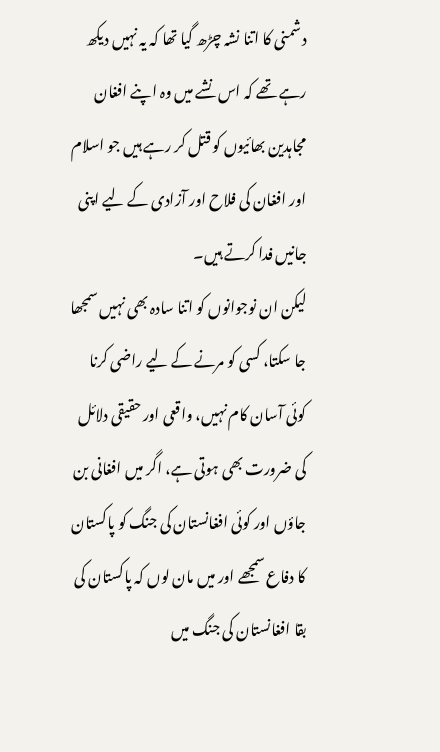دشمنی کا اتنا نشہ چڑھ گیا تھا کہ یہ نہیں دیکھ رہے تھے کہ اس نشے میں وہ اپنے افغان مجاہدین بھائیوں کو قتل کر رہے ہیں جو اسلام اور افغان کی فلاح اور آزادی کے لیے اپنی جانیں فدا کرتے ہیں۔
لیکن ان نوجوانوں کو اتنا سادہ بھی نہیں سمجھا جا سکتا، کسی کو مرنے کے لیے راضی کرنا کوئی آسان کام نہیں، واقعی اور حقیقی دلائل کی ضرورت بھی ہوتی ہے، اگر میں افغانی بن جاؤں اور کوئی افغانستان کی جنگ کو پاکستان کا دفاع سمجھے اور میں مان لوں کہ پاکستان کی بقا افغانستان کی جنگ میں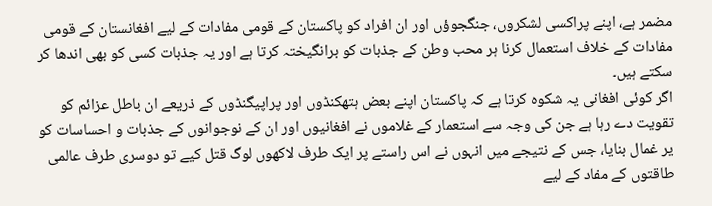مضمر ہے، اپنے پراکسی لشکروں، جنگجوؤں اور ان افراد کو پاکستان کے قومی مفادات کے لیے افغانستان کے قومی مفادات کے خلاف استعمال کرنا ہر محب وطن کے جذبات کو برانگیختہ کرتا ہے اور یہ جذبات کسی کو بھی اندھا کر سکتے ہیں۔
اگر کوئی افغانی یہ شکوہ کرتا ہے کہ پاکستان اپنے بعض ہتھکنڈوں اور پراپیگنڈوں کے ذریعے ان باطل عزائم کو تقویت دے رہا ہے جن کی وجہ سے استعمار کے غلاموں نے افغانیوں اور ان کے نوجوانوں کے جذبات و احساسات کو یر غمال بنایا، جس کے نتیجے میں انہوں نے اس راستے پر ایک طرف لاکھوں لوگ قتل کیے تو دوسری طرف عالمی طاقتوں کے مفاد کے لیے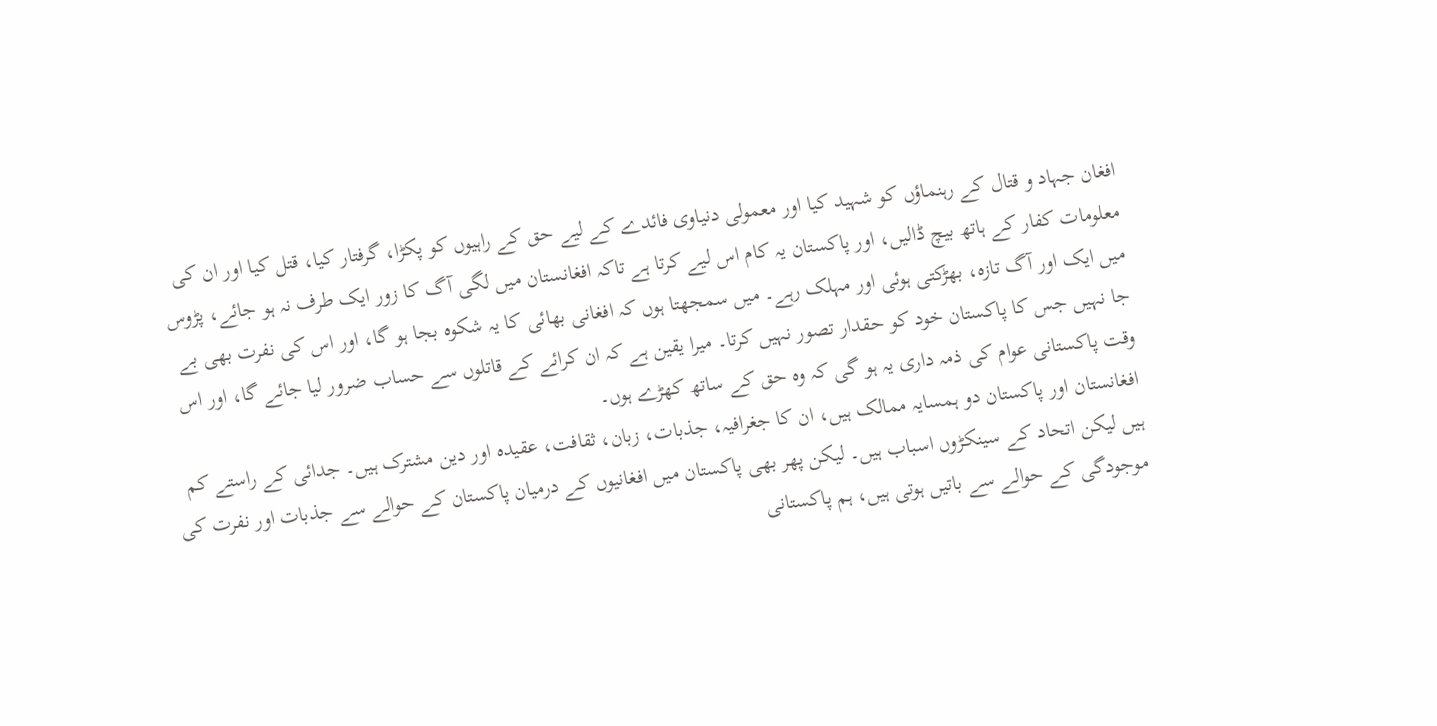افغان جہاد و قتال کے رہنماؤں کو شہید کیا اور معمولی دنیاوی فائدے کے لیے حق کے راہیوں کو پکڑا، گرفتار کیا، قتل کیا اور ان کی معلومات کفار کے ہاتھ بیچ ڈالیں، اور پاکستان یہ کام اس لیے کرتا ہے تاکہ افغانستان میں لگی آگ کا زور ایک طرف نہ ہو جائے، پڑوس میں ایک اور آگ تازہ، بھڑکتی ہوئی اور مہلک رہے۔ میں سمجھتا ہوں کہ افغانی بھائی کا یہ شکوہ بجا ہو گا، اور اس کی نفرت بھی بے جا نہیں جس کا پاکستان خود کو حقدار تصور نہیں کرتا۔ میرا یقین ہے کہ ان کرائے کے قاتلوں سے حساب ضرور لیا جائے گا، اور اس وقت پاکستانی عوام کی ذمہ داری یہ ہو گی کہ وہ حق کے ساتھ کھڑے ہوں۔
افغانستان اور پاکستان دو ہمسایہ ممالک ہیں، ان کا جغرافیہ، جذبات، زبان، ثقافت، عقیدہ اور دین مشترک ہیں۔ جدائی کے راستے کم ہیں لیکن اتحاد کے سینکڑوں اسباب ہیں۔ لیکن پھر بھی پاکستان میں افغانیوں کے درمیان پاکستان کے حوالے سے جذبات اور نفرت کی موجودگی کے حوالے سے باتیں ہوتی ہیں، ہم پاکستانی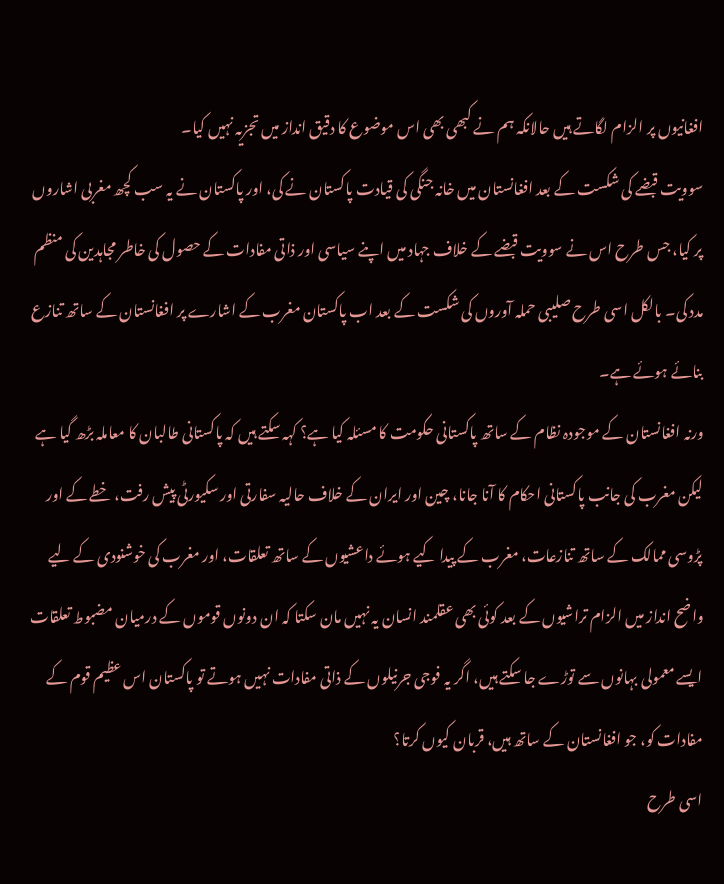افغانیوں پر الزام لگاتے ہیں حالانکہ ہم نے کبھی بھی اس موضوع کا دقیق انداز میں تجزیہ نہیں کیا۔
سوویت قبضے کی شکست کے بعد افغانستان میں خانہ جنگی کی قیادت پاکستان نے کی، اور پاکستان نے یہ سب کچھ مغربی اشاروں پر کیا، جس طرح اس نے سوویت قبضے کے خلاف جہاد میں اپنے سیاسی اور ذاتی مفادات کے حصول کی خاطر مجاہدین کی منظم مدد کی۔ بالکل اسی طرح صلیبی حملہ آوروں کی شکست کے بعد اب پاکستان مغرب کے اشارے پر افغانستان کے ساتھ تنازع بنائے ہوئے ہے۔
ورنہ افغانستان کے موجودہ نظام کے ساتھ پاکستانی حکومت کا مسئلہ کیا ہے؟ کہہ سکتے ہیں کہ پاکستانی طالبان کا معاملہ بڑھ گیا ہے لیکن مغرب کی جانب پاکستانی احکام کا آنا جانا، چین اور ایران کے خلاف حالیہ سفارتی اور سکیورٹی پیش رفت، خطے کے اور پڑوسی ممالک کے ساتھ تنازعات، مغرب کے پیدا کیے ہوئے داعشیوں کے ساتھ تعلقات، اور مغرب کی خوشنودی کے لیے واضح انداز میں الزام تراشیوں کے بعد کوئی بھی عقلمند انسان یہ نہیں مان سکتا کہ ان دونوں قوموں کے درمیان مضبوط تعلقات ایسے معمولی بہانوں سے توڑے جا سکتے ہیں، اگر یہ فوجی جرنیلوں کے ذاتی مفادات نہیں ہوتے تو پاکستان اس عظیم قوم کے مفادات کو، جو افغانستان کے ساتھ ہیں، قربان کیوں کرتا؟
اسی طرح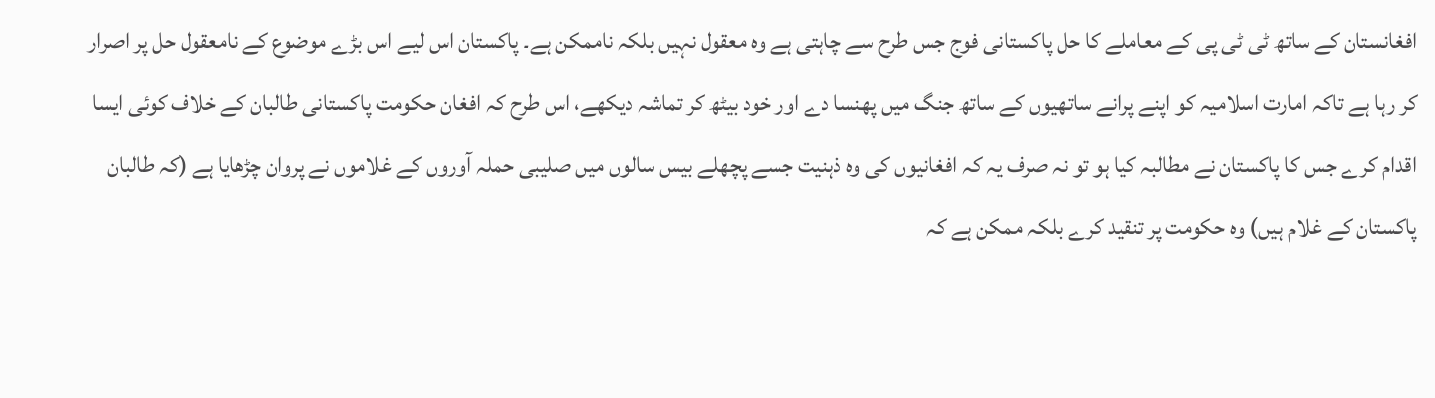افغانستان کے ساتھ ٹی ٹی پی کے معاملے کا حل پاکستانی فوج جس طرح سے چاہتی ہے وہ معقول نہیں بلکہ ناممکن ہے۔ پاکستان اس لیے اس بڑے موضوع کے نامعقول حل پر اصرار کر رہا ہے تاکہ امارت اسلامیہ کو اپنے پرانے ساتھیوں کے ساتھ جنگ میں پھنسا دے اور خود بیٹھ کر تماشہ دیکھے، اس طرح کہ افغان حکومت پاکستانی طالبان کے خلاف کوئی ایسا اقدام کرے جس کا پاکستان نے مطالبہ کیا ہو تو نہ صرف یہ کہ افغانیوں کی وہ ذہنیت جسے پچھلے بیس سالوں میں صلیبی حملہ آوروں کے غلاموں نے پروان چڑھایا ہے (کہ طالبان پاکستان کے غلام ہیں) وہ حکومت پر تنقید کرے بلکہ ممکن ہے کہ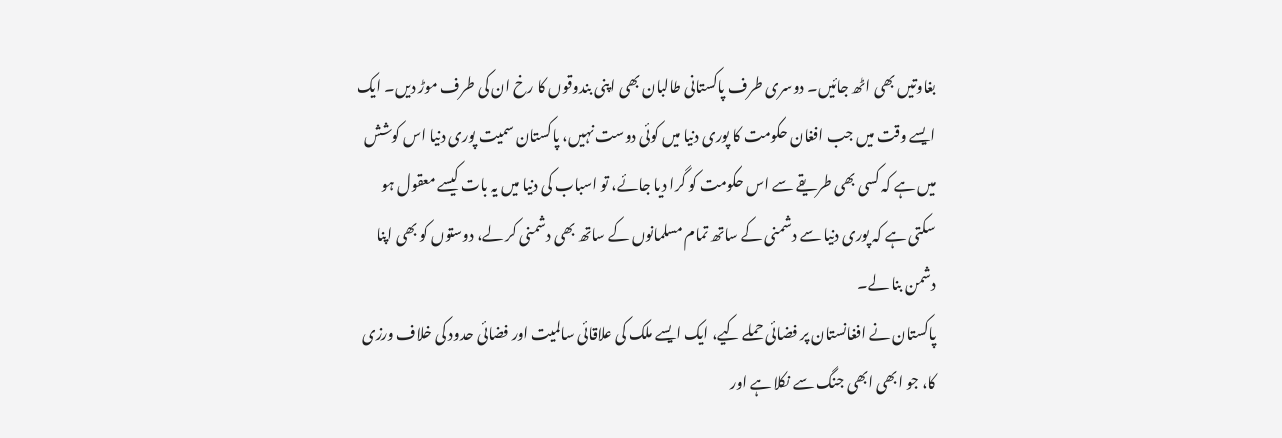بغاوتیں بھی اٹھ جائیں۔ دوسری طرف پاکستانی طالبان بھی اپنی بندوقوں کا رخ ان کی طرف موڑ دیں۔ ایک ایسے وقت میں جب افغان حکومت کا پوری دنیا میں کوئی دوست نہیں، پاکستان سمیت پوری دنیا اس کوشش میں ہے کہ کسی بھی طریقے سے اس حکومت کو گرا دیا جائے، تو اسباب کی دنیا میں یہ بات کیسے معقول ہو سکتی ہے کہ پوری دنیا سے دشمنی کے ساتھ تمام مسلمانوں کے ساتھ بھی دشمنی کر لے، دوستوں کو بھی اپنا دشمن بنا لے۔
پاکستان نے افغانستان پر فضائی حملے کیے، ایک ایسے ملک کی علاقائی سالمیت اور فضائی حدود کی خلاف ورزی کا، جو ابھی ابھی جنگ سے نکلا ہے اور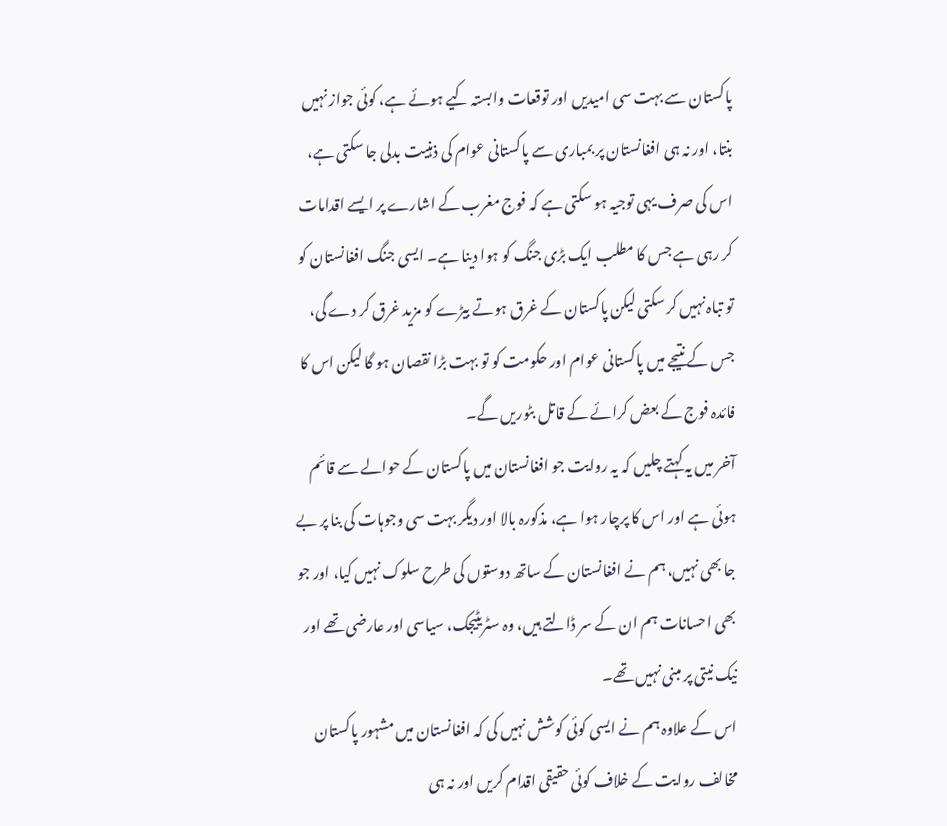پاکستان سے بہت سی امیدیں اور توقعات وابستہ کیے ہوئے ہے، کوئی جواز نہیں بنتا، اور نہ ہی افغانستان پر بمباری سے پاکستانی عوام کی ذہنیت بدلی جا سکتی ہے، اس کی صرف یہی توجیہ ہو سکتی ہے کہ فوج مغرب کے اشارے پر ایسے اقدامات کر رہی ہے جس کا مطلب ایک بڑی جنگ کو ہوا دینا ہے۔ ایسی جنگ افغانستان کو تو تباہ نہیں کر سکتی لیکن پاکستان کے غرق ہوتے بیڑے کو مزید غرق کر دے گی، جس کے نتیجے میں پاکستانی عوام اور حکومت کو تو بہت بڑا نقصان ہو گا لیکن اس کا فائدہ فوج کے بعض کرائے کے قاتل بٹوریں گے۔
آخر میں یہ کہتے چلیں کہ یہ روایت جو افغانستان میں پاکستان کے حوالے سے قائم ہوئی ہے اور اس کا پرچار ہوا ہے، مذکورہ بالا اور دیگر بہت سی وجوہات کی بنا پر بے جا بھی نہیں، ہم نے افغانستان کے ساتھ دوستوں کی طرح سلوک نہیں کیا، اور جو بھی احسانات ہم ان کے سر ڈالتے ہیں، وہ سٹریٹیجک، سیاسی اور عارضی تھے اور نیک نیتی پر مبنی نہیں تھے۔
اس کے علاوہ ہم نے ایسی کوئی کوشش نہیں کی کہ افغانستان میں مشہور پاکستان مخالف روایت کے خلاف کوئی حقیقی اقدام کریں اور نہ ہی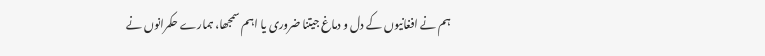ہم نے افغانیوں کے دل و دماغ جیتنا ضروری یا اہم سمجھا، ہمارے حکمرانوں نے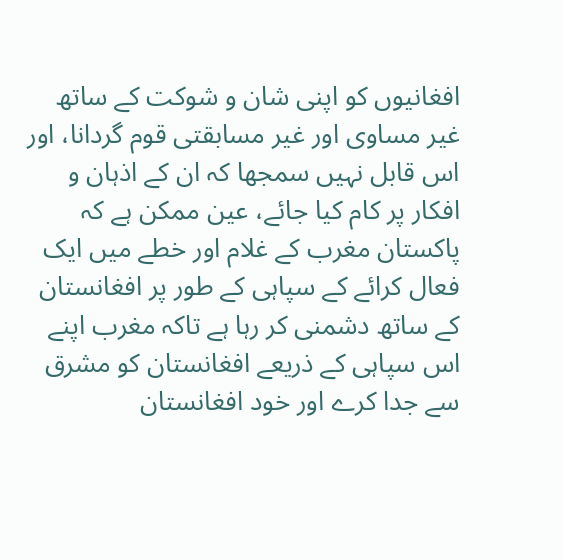افغانیوں کو اپنی شان و شوکت کے ساتھ غیر مساوی اور غیر مسابقتی قوم گردانا، اور اس قابل نہیں سمجھا کہ ان کے اذہان و افکار پر کام کیا جائے، عین ممکن ہے کہ پاکستان مغرب کے غلام اور خطے میں ایک فعال کرائے کے سپاہی کے طور پر افغانستان کے ساتھ دشمنی کر رہا ہے تاکہ مغرب اپنے اس سپاہی کے ذریعے افغانستان کو مشرق سے جدا کرے اور خود افغانستان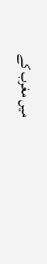میں مغرب کے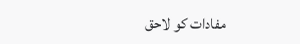مفادات کو لاحق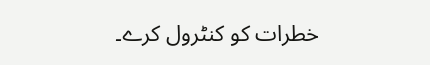خطرات کو کنٹرول کرے۔